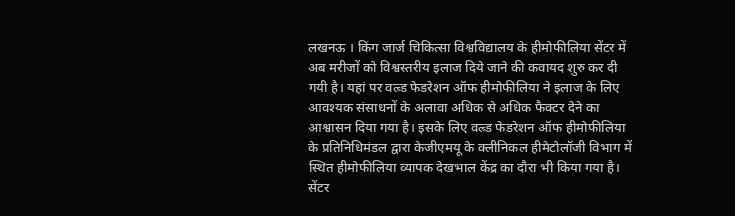लखनऊ । किंग जार्ज चिकित्सा विश्वविद्यालय के हीमोफीलिया सेंटर में अब मरीजों को विश्वस्तरीय इलाज दिये जाने की कवायद शुरु कर दी गयी है। यहां पर वल्र्ड फेडरेशन ऑफ हीमोफीलिया ने इलाज के लिए आवश्यक संसाधनों के अलावा अधिक से अधिक फैक्टर देने का आश्वासन दिया गया है। इसके लिए वल्र्ड फेडरेशन ऑफ हीमोफीलिया के प्रतिनिधिमंडल द्वारा केजीएमयू के क्लीनिकल हीमेटोलॉजी विभाग में स्थित हीमोफीलिया व्यापक देखभाल केंद्र का दौरा भी किया गया है।
सेंटर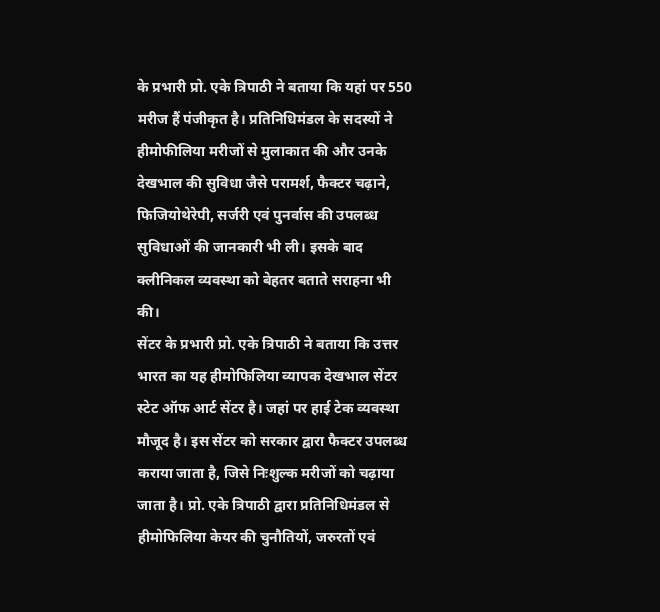के प्रभारी प्रो. एके त्रिपाठी ने बताया कि यहां पर 550 मरीज हैं पंजीकृत है। प्रतिनिधिमंडल के सदस्यों ने हीमोफीलिया मरीजों से मुलाकात की और उनके देखभाल की सुविधा जैसे परामर्श, फैक्टर चढ़ाने, फिजियोथेरेपी, सर्जरी एवं पुनर्वास की उपलब्ध सुविधाओं की जानकारी भी ली। इसके बाद क्लीनिकल व्यवस्था को बेहतर बताते सराहना भी की।
सेंटर के प्रभारी प्रो. एके त्रिपाठी ने बताया कि उत्तर भारत का यह हीमोफिलिया व्यापक देखभाल सेंटर स्टेट ऑफ आर्ट सेंटर है। जहां पर हाई टेक व्यवस्था मौजूद है। इस सेंटर को सरकार द्वारा फैक्टर उपलब्ध कराया जाता है, जिसे निःशुल्क मरीजों को चढ़ाया जाता है। प्रो. एके त्रिपाठी द्वारा प्रतिनिधिमंडल से हीमोफिलिया केयर की चुनौतियों, जरुरतों एवं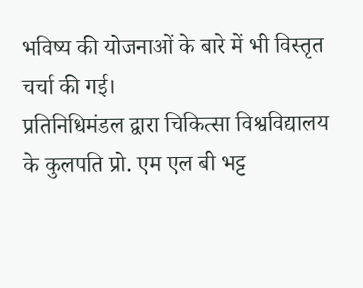भविष्य की योजनाओं के बारे में भी विस्तृत चर्चा की गई।
प्रतिनिधिमंडल द्वारा चिकित्सा विश्वविद्यालय के कुलपति प्रो. एम एल बी भट्ट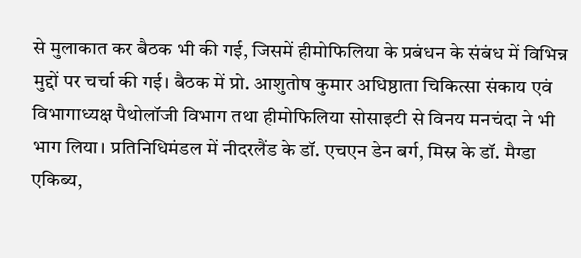से मुलाकात कर बैठक भी की गई, जिसमें हीमोफिलिया के प्रबंधन के संबंध में विभिन्न मुद्दों पर चर्चा की गई। बैठक में प्रो. आशुतोष कुमार अधिष्ठाता चिकित्सा संकाय एवं विभागाध्यक्ष पैथोलॉजी विभाग तथा हीमोफिलिया सोसाइटी से विनय मनचंदा ने भी भाग लिया। प्रतिनिधिमंडल में नीदरलैंड के डॉ. एचएन डेन बर्ग, मिस्र के डॉ. मैग्डा एकिब्य,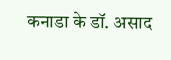कनाडा के डॉ. असाद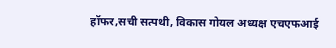हॉफर,सची सत्पथी, विकास गोयल अध्यक्ष एचएफआई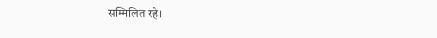सम्मिलित रहे।